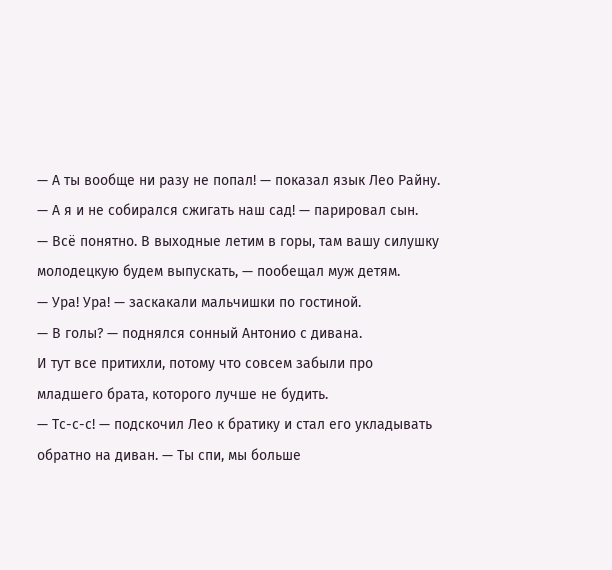— А ты вообще ни разу не попал! — показал язык Лео Райну.
— А я и не собирался сжигать наш сад! — парировал сын.
— Всё понятно. В выходные летим в горы, там вашу силушку молодецкую будем выпускать, — пообещал муж детям.
— Ура! Ура! — заскакали мальчишки по гостиной.
— В голы? — поднялся сонный Антонио с дивана.
И тут все притихли, потому что совсем забыли про младшего брата, которого лучше не будить.
— Тс-с-с! — подскочил Лео к братику и стал его укладывать обратно на диван. — Ты спи, мы больше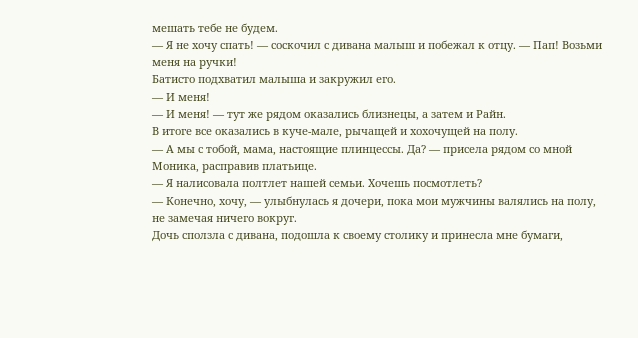мешать тебе не будем.
— Я не хочу спать! — соскочил с дивана малыш и побежал к отцу. — Пап! Возьми меня на ручки!
Батисто подхватил малыша и закружил его.
— И меня!
— И меня! — тут же рядом оказались близнецы, а затем и Райн.
В итоге все оказались в куче-мале, рычащей и хохочущей на полу.
— А мы с тобой, мама, настоящие плинцессы. Да? — присела рядом со мной Моника, расправив платьице.
— Я налисовала полтлет нашей семьи. Хочешь посмотлеть?
— Конечно, хочу, — улыбнулась я дочери, пока мои мужчины валялись на полу, не замечая ничего вокруг.
Дочь сползла с дивана, подошла к своему столику и принесла мне бумаги,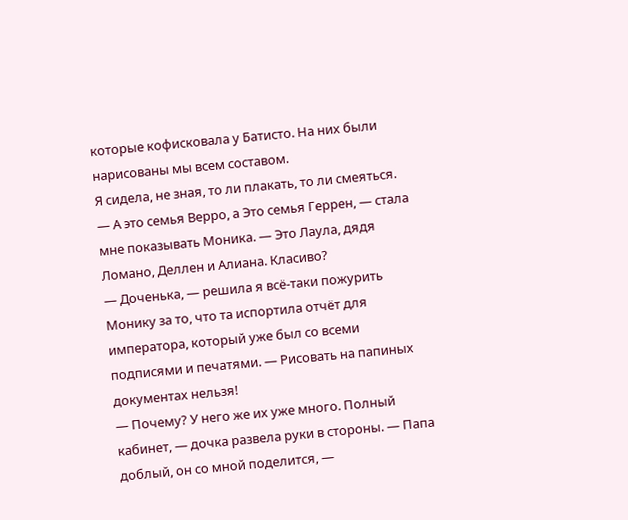которые кофисковала у Батисто. На них были нарисованы мы всем составом.
Я сидела, не зная, то ли плакать, то ли смеяться.
— А это семья Верро, а Это семья Геррен, — стала мне показывать Моника. — Это Лаула, дядя Ломано, Деллен и Алиана. Класиво?
— Доченька, — решила я всё-таки пожурить Монику за то, что та испортила отчёт для императора, который уже был со всеми подписями и печатями. — Рисовать на папиных документах нельзя!
— Почему? У него же их уже много. Полный кабинет, — дочка развела руки в стороны. — Папа доблый, он со мной поделится, —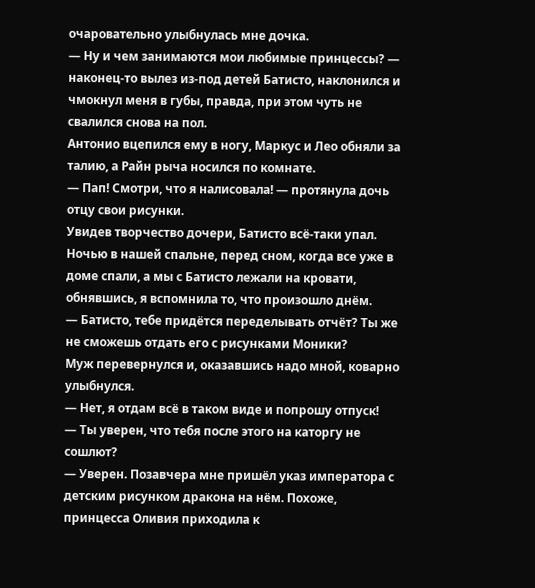очаровательно улыбнулась мне дочка.
— Ну и чем занимаются мои любимые принцессы? — наконец-то вылез из-под детей Батисто, наклонился и чмокнул меня в губы, правда, при этом чуть не свалился снова на пол.
Антонио вцепился ему в ногу, Маркус и Лео обняли за талию, а Райн рыча носился по комнате.
— Пап! Смотри, что я налисовала! — протянула дочь отцу свои рисунки.
Увидев творчество дочери, Батисто всё-таки упал.
Ночью в нашей спальне, перед сном, когда все уже в доме спали, а мы с Батисто лежали на кровати, обнявшись, я вспомнила то, что произошло днём.
— Батисто, тебе придётся переделывать отчёт? Ты же не сможешь отдать его с рисунками Моники?
Муж перевернулся и, оказавшись надо мной, коварно улыбнулся.
— Нет, я отдам всё в таком виде и попрошу отпуск!
— Ты уверен, что тебя после этого на каторгу не сошлют?
— Уверен. Позавчера мне пришёл указ императора с детским рисунком дракона на нём. Похоже, принцесса Оливия приходила к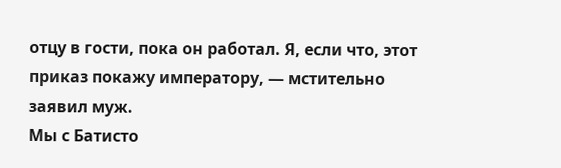отцу в гости, пока он работал. Я, если что, этот приказ покажу императору, — мстительно заявил муж.
Мы с Батисто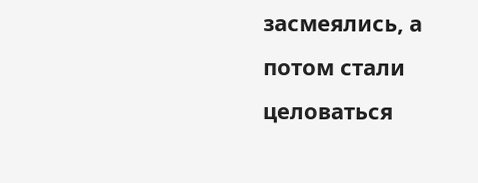засмеялись, а потом стали целоваться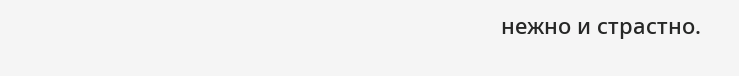нежно и страстно.